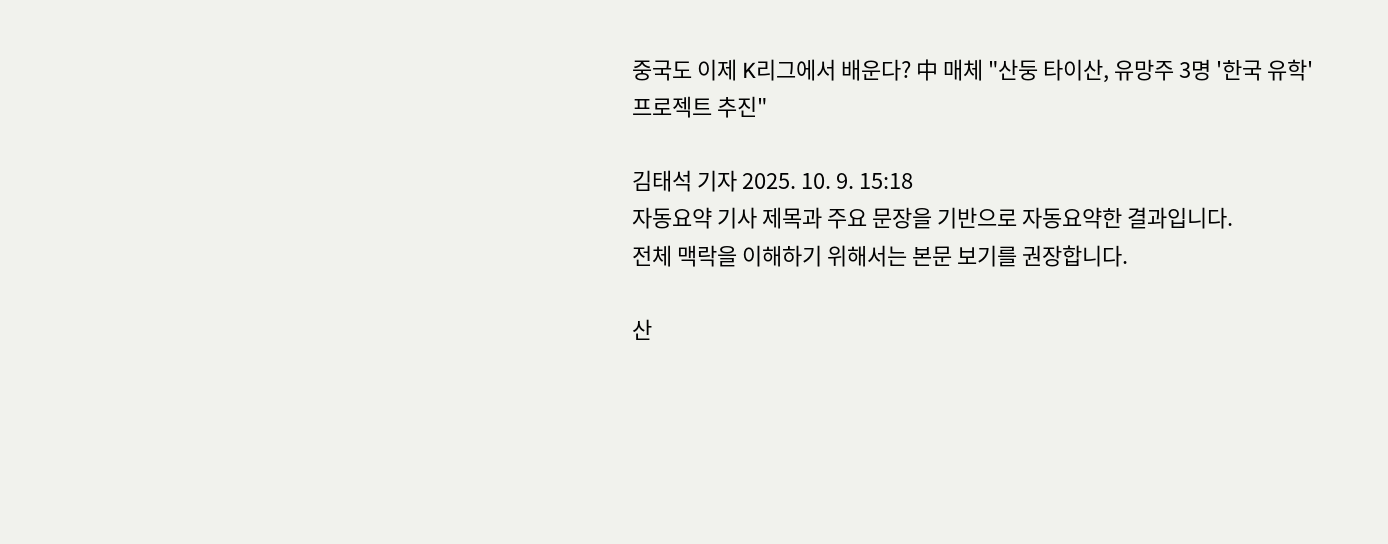중국도 이제 K리그에서 배운다? 中 매체 "산둥 타이산, 유망주 3명 '한국 유학' 프로젝트 추진"

김태석 기자 2025. 10. 9. 15:18
자동요약 기사 제목과 주요 문장을 기반으로 자동요약한 결과입니다.
전체 맥락을 이해하기 위해서는 본문 보기를 권장합니다.

산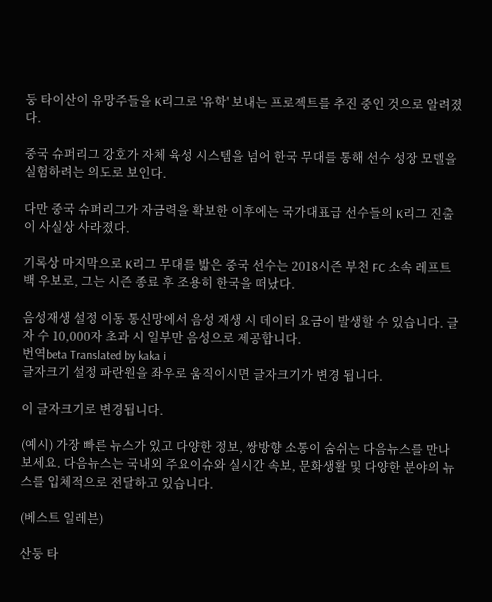둥 타이산이 유망주들을 K리그로 '유학' 보내는 프로젝트를 추진 중인 것으로 알려졌다.

중국 슈퍼리그 강호가 자체 육성 시스템을 넘어 한국 무대를 통해 선수 성장 모델을 실험하려는 의도로 보인다.

다만 중국 슈퍼리그가 자금력을 확보한 이후에는 국가대표급 선수들의 K리그 진출이 사실상 사라졌다.

기록상 마지막으로 K리그 무대를 밟은 중국 선수는 2018시즌 부천 FC 소속 레프트백 우보로, 그는 시즌 종료 후 조용히 한국을 떠났다.

음성재생 설정 이동 통신망에서 음성 재생 시 데이터 요금이 발생할 수 있습니다. 글자 수 10,000자 초과 시 일부만 음성으로 제공합니다.
번역beta Translated by kaka i
글자크기 설정 파란원을 좌우로 움직이시면 글자크기가 변경 됩니다.

이 글자크기로 변경됩니다.

(예시) 가장 빠른 뉴스가 있고 다양한 정보, 쌍방향 소통이 숨쉬는 다음뉴스를 만나보세요. 다음뉴스는 국내외 주요이슈와 실시간 속보, 문화생활 및 다양한 분야의 뉴스를 입체적으로 전달하고 있습니다.

(베스트 일레븐)

산둥 타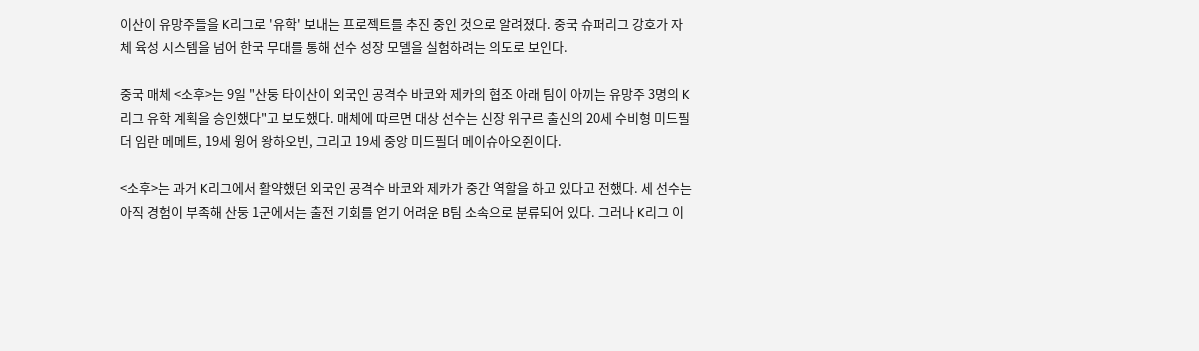이산이 유망주들을 K리그로 '유학' 보내는 프로젝트를 추진 중인 것으로 알려졌다. 중국 슈퍼리그 강호가 자체 육성 시스템을 넘어 한국 무대를 통해 선수 성장 모델을 실험하려는 의도로 보인다.

중국 매체 <소후>는 9일 "산둥 타이산이 외국인 공격수 바코와 제카의 협조 아래 팀이 아끼는 유망주 3명의 K리그 유학 계획을 승인했다"고 보도했다. 매체에 따르면 대상 선수는 신장 위구르 출신의 20세 수비형 미드필더 임란 메메트, 19세 윙어 왕하오빈, 그리고 19세 중앙 미드필더 메이슈아오쥔이다.

<소후>는 과거 K리그에서 활약했던 외국인 공격수 바코와 제카가 중간 역할을 하고 있다고 전했다. 세 선수는 아직 경험이 부족해 산둥 1군에서는 출전 기회를 얻기 어려운 B팀 소속으로 분류되어 있다. 그러나 K리그 이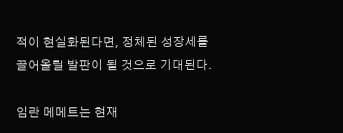적이 현실화된다면, 정체된 성장세를 끌어올릴 발판이 될 것으로 기대된다.

임란 메메트는 현재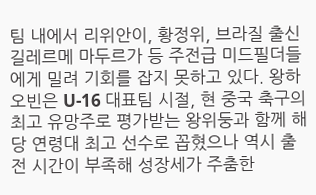팀 내에서 리위안이, 황정위, 브라질 출신 길레르메 마두르가 등 주전급 미드필더들에게 밀려 기회를 잡지 못하고 있다. 왕하오빈은 U-16 대표팀 시절, 현 중국 축구의 최고 유망주로 평가받는 왕위둥과 함께 해당 연령대 최고 선수로 꼽혔으나 역시 출전 시간이 부족해 성장세가 주춤한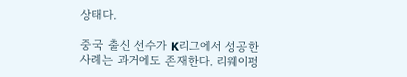상태다.

중국 출신 선수가 K리그에서 성공한 사례는 과거에도 존재한다. 리웨이펑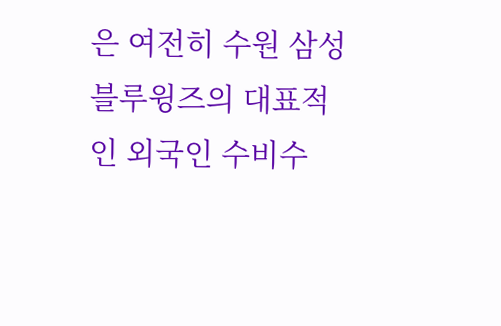은 여전히 수원 삼성 블루윙즈의 대표적인 외국인 수비수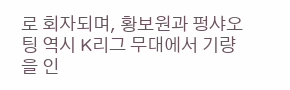로 회자되며, 황보원과 펑샤오팅 역시 K리그 무대에서 기량을 인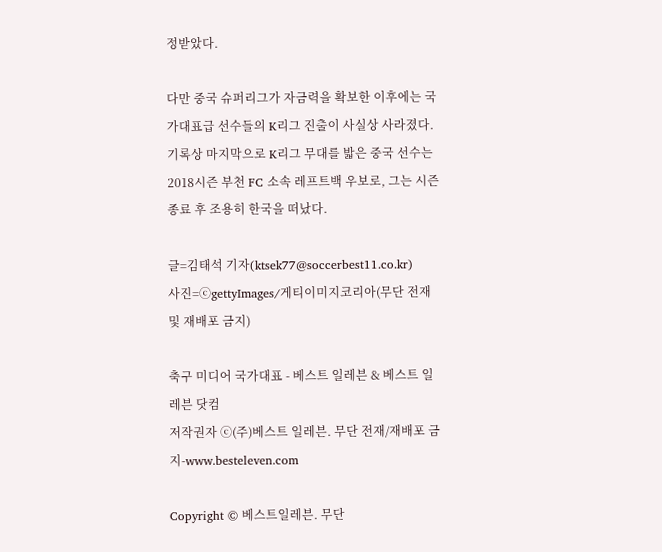정받았다.

다만 중국 슈퍼리그가 자금력을 확보한 이후에는 국가대표급 선수들의 K리그 진출이 사실상 사라졌다. 기록상 마지막으로 K리그 무대를 밟은 중국 선수는 2018시즌 부천 FC 소속 레프트백 우보로, 그는 시즌 종료 후 조용히 한국을 떠났다.

글=김태석 기자(ktsek77@soccerbest11.co.kr)
사진=ⓒgettyImages/게티이미지코리아(무단 전재 및 재배포 금지)

축구 미디어 국가대표 - 베스트 일레븐 & 베스트 일레븐 닷컴
저작권자 ⓒ(주)베스트 일레븐. 무단 전재/재배포 금지-www.besteleven.com

Copyright © 베스트일레븐. 무단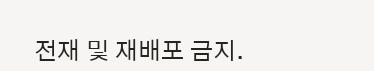전재 및 재배포 금지.